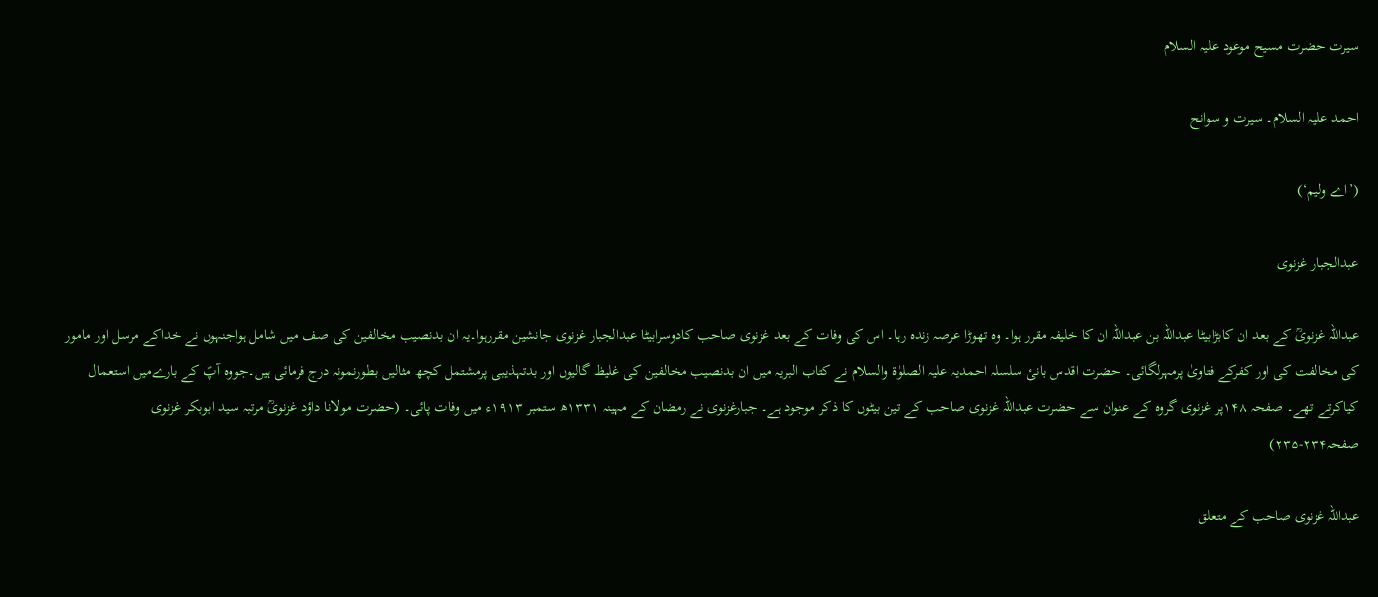سیرت حضرت مسیح موعود علیہ السلام

احمد علیہ السلام۔ سیرت و سوانح

(’اے ولیم‘)

عبدالجبار غزنوی

عبداللہ غزنویؒ کے بعد ان کابڑابیٹا عبداللہ بن عبداللہ ان کا خلیفہ مقرر ہوا۔ وہ تھوڑا عرصہ زندہ رہا۔ اس کی وفات کے بعد غزنوی صاحب کادوسرابیٹا عبدالجبار غزنوی جانشین مقررہوا۔یہ ان بدنصیب مخالفین کی صف میں شامل ہواجنہوں نے خداکے مرسل اور مامور کی مخالفت کی اور کفرکے فتاویٰ پرمہرلگائی۔ حضرت اقدس بانیٔ سلسلہ احمدیہ علیہ الصلوٰۃ والسلام نے کتاب البریہ میں ان بدنصیب مخالفین کی غلیظ گالیوں اور بدتہذیبی پرمشتمل کچھ مثالیں بطورنمونہ درج فرمائی ہیں۔جووہ آپؑ کے بارےمیں استعمال کیاکرتے تھے۔ صفحہ ۱۴۸پر غزنوی گروہ کے عنوان سے حضرت عبداللہ غزنوی صاحب کے تین بیٹوں کا ذکر موجود ہے۔ جبارغزنوی نے رمضان کے مہینہ ۱۳۳۱ھ ستمبر ۱۹۱۳ء میں وفات پائی۔ (حضرت مولانا داؤد غزنویؒ مرتبہ سید ابوبکر غزنوی صفحہ۲۳۴-۲۳۵)

عبداللہ غزنوی صاحب کے متعلق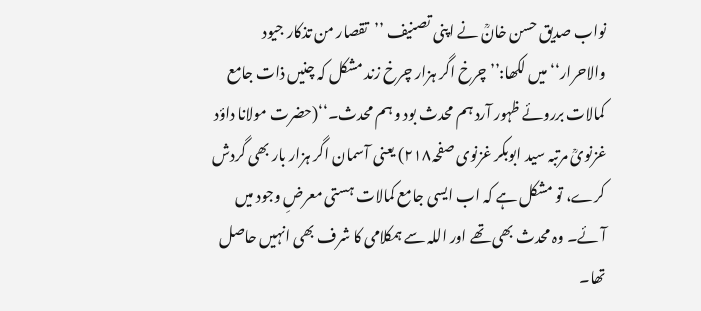نواب صدیق حسن خانؒ نے اپنی تصنیف ’’تقصار من تذکار جیود والاحرار‘‘ میں لکھا:’’چرخ اگر ہزار چرخ زند مشکل کہ چنیں ذات جامع کمالات برروئے ظہور آرد ہم محدث بود و ہم محدث۔‘‘(حضرت مولانا داؤد غزنویؒ مرتبہ سید ابوبکر غزنوی صفحہ۲۱۸) یعنی آسمان اگر ہزار بار بھی گردش کرے، تو مشکل ہے کہ اب ایسی جامع کمالات ہستی معرضِ وجود میں آئے۔ وہ محدث بھی تھے اور اللہ سے ہمکلامی کا شرف بھی انہیں حاصل تھا۔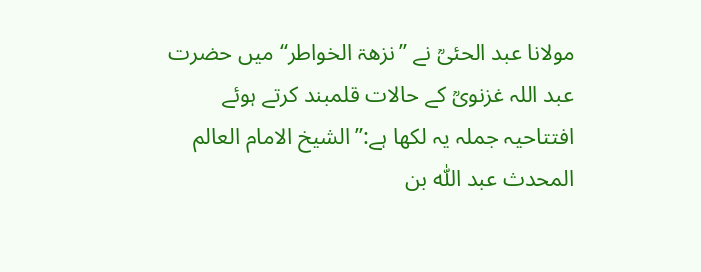مولانا عبد الحئیؒ نے ’’نزھۃ الخواطر‘‘ میں حضرت عبد اللہ غزنویؒ کے حالات قلمبند کرتے ہوئے افتتاحیہ جملہ یہ لکھا ہے:’’الشیخ الامام العالم المحدث عبد اللّٰہ بن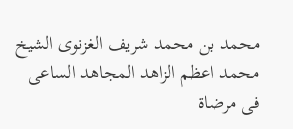محمد بن محمد شریف الغزنوی الشیخ محمد اعظم الزاھد المجاھد الساعی فی مرضاۃ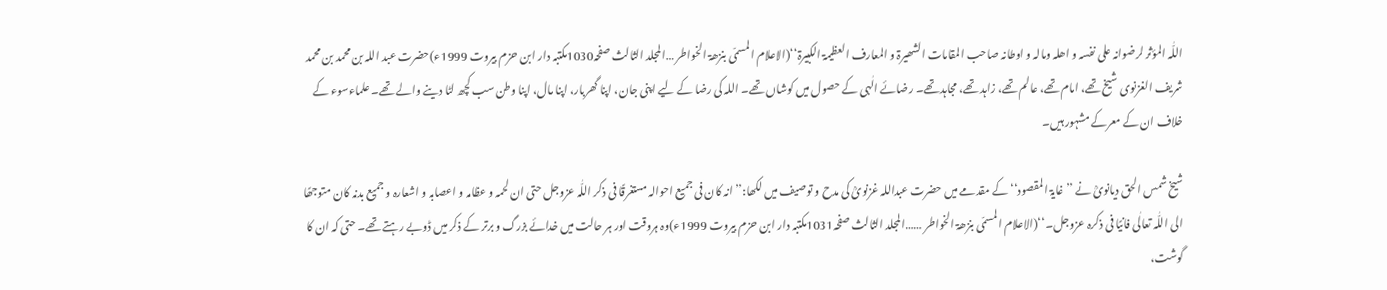اللّٰہ المؤثر لرضوانہ علی نفسہ و اھلہ ومالہ و اوطانہ صاحب المقامات الشھیرۃ و المعارف العظیمۃ الکبیرۃ‘‘(الاعلام المسمّی بنزھۃ الخواطر …المجلد الثالث صفحہ1030مکتبہ دار ابن حزم بیروت 1999ء)حضرت عبد اللہ بن محمد بن محمد شریف الغزنوی شیخ تھے، امام تھے، عالم تھے، زاہد تھے، مجاہد تھے۔ رضائے الٰہی کے حصول میں کوشاں تھے۔ اللہ کی رضا کے لیے اپنی جان، اپنا گھربار، اپنا مال، اپنا وطن سب کچھ لٹا دینے والے تھے۔ علماءسوء کے خلاف ان کے معرکے مشہور ہیں۔

شیخ شمس الحق دیانویؒ نے ’’غایۃ المقصود‘‘ کے مقدمے میں حضرت عبداللہ غزنویؒ کی مدح و توصیف میں لکھا:’’انہ کان فی جمیع احوالہ مستغرقًا فی ذکر اللّٰہ عزوجل حتی ان لحمہ و عظامہ و اعصابہ و اشعارہ و جمیع بدنہ کان متوجھًا الی اللّٰہ تعالٰی فانیًا فی ذکرہ عزوجل۔‘‘(الاعلام المسمّی بنزھۃ الخواطر ……المجلد الثالث صفحہ1031مکتبہ دار ابن حزم بیروت 1999ء)وہ ہروقت اور ہر حالت میں خدائے بزرگ و برتر کے ذکر میں ڈوبے رہتے تھے۔ حتی کہ ان کا گوشت،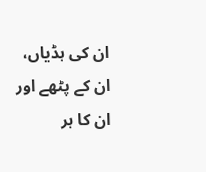ان کی ہڈیاں، ان کے پٹھے اور ان کا ہر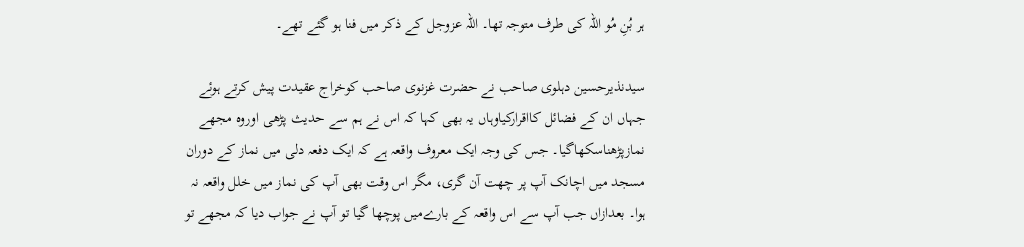ہر بُنِ مُو اللہ کی طرف متوجہ تھا۔ اللہ عزوجل کے ذکر میں فنا ہو گئے تھے۔

سیدنذیرحسین دہلوی صاحب نے حضرت غزنوی صاحب کوخراج عقیدت پیش کرتے ہوئے جہاں ان کے فضائل کااقرارکیاوہاں یہ بھی کہا کہ اس نے ہم سے حدیث پڑھی اوروہ مجھے نمازپڑھناسکھاگیا۔ جس کی وجہ ایک معروف واقعہ ہے کہ ایک دفعہ دلی میں نماز کے دوران مسجد میں اچانک آپ پر چھت آن گری، مگر اس وقت بھی آپ کی نماز میں خلل واقعہ نہ ہوا۔ بعدازاں جب آپ سے اس واقعہ کے بارےمیں پوچھا گیا تو آپ نے جواب دیا کہ مجھے تو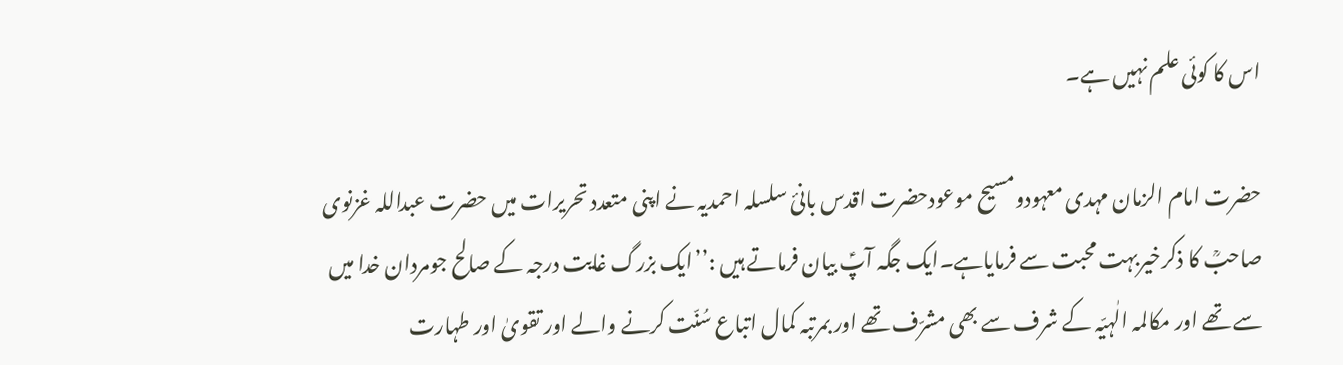اس کا کوئی علم نہیں ہے۔

حضرت امام الزمان مہدی معہودومسیح موعودحضرت اقدس بانیٔ سلسلہ احمدیہ نے اپنی متعدد تحریرات میں حضرت عبداللہ غزنوی صاحبؒ کا ذکرخیربہت محبت سے فرمایاہے۔ایک جگہ آپؑ بیان فرماتے ہیں :’’ایک بزرگ غایت درجہ کے صالح جومردان خدا میں سے تھے اور مکالمہ الٰہیّہ کے شرف سے بھی مشرّف تھے اور بمرتبہ کمال اتباع سُنّت کرنے والے اور تقویٰ اور طہارت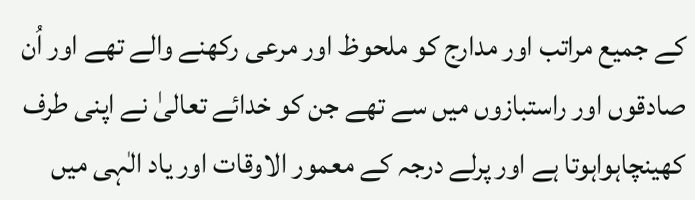کے جمیع مراتب اور مدارج کو ملحوظ اور مرعی رکھنے والے تھے اور اُن صادقوں اور راستبازوں میں سے تھے جن کو خدائے تعالیٰ نے اپنی طرف کھینچاہواہوتا ہے اور پرلے درجہ کے معمور الاوقات اور یاد الٰہی میں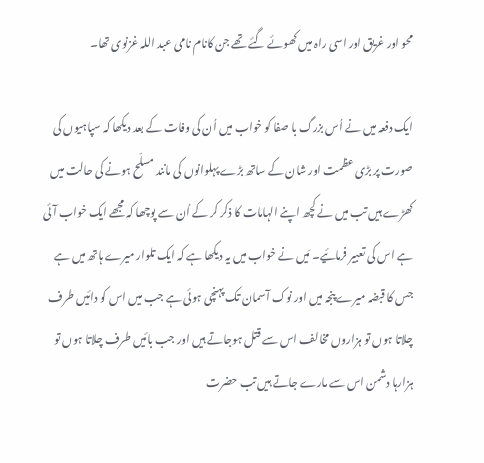محو اور غریق اور اسی راہ میں کھوئے گئے تھے جن کانام نامی عبد اللہ غزنوی تھا۔

ایک دفعہ میں نے اُس بزرگ با صفا کو خواب میں اُن کی وفات کے بعد دیکھا کہ سپاہیوں کی صورت پر بڑی عظمت اور شان کے ساتھ بڑے پہلوانوں کی مانند مسلّح ہونے کی حالت میں کھڑے ہیں تب میں نے کچھ اپنے الہامات کا ذکر کر کے اُن سے پوچھا کہ مجھے ایک خواب آئی ہے اس کی تعبیر فرمائیے۔ مَیں نے خواب میں یہ دیکھا ہے کہ ایک تلوار میرے ہاتھ میں ہے جس کا قبضہ میرے پنجہ میں اور نوک آسمان تک پہنچی ہوئی ہے جب میں اس کو دائیں طرف چلاتا ہوں تو ہزاروں مخالف اس سے قتل ہوجاتے ہیں اور جب بائیں طرف چلاتا ہوں تو ہزارہا دشمن اس سے مارے جاتے ہیں تب حضرت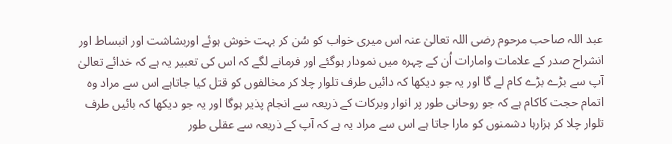عبد اللہ صاحب مرحوم رضی اللہ تعالیٰ عنہ اس میری خواب کو سُن کر بہت خوش ہوئے اوربشاشت اور انبساط اور انشراح صدر کے علامات وامارات اُن کے چہرہ میں نمودار ہوگئے اور فرمانے لگے کہ اس کی تعبیر یہ ہے کہ خدائے تعالیٰ آپ سے بڑے بڑے کام لے گا اور یہ جو دیکھا کہ دائیں طرف تلوار چلا کر مخالفوں کو قتل کیا جاتاہے اس سے مراد وہ اتمام حجت کاکام ہے کہ جو روحانی طور پر انوار وبرکات کے ذریعہ سے انجام پذیر ہوگا اور یہ جو دیکھا کہ بائیں طرف تلوار چلا کر ہزارہا دشمنوں کو مارا جاتا ہے اس سے مراد یہ ہے کہ آپ کے ذریعہ سے عقلی طور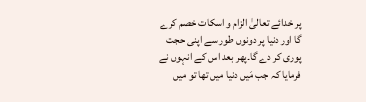پر خدائے تعالیٰ الزام و اسکات خصم کرے گا اور دنیا پر دونوں طور سے اپنی حجت پوری کر دے گا۔پھر بعد اس کے انہوں نے فرمایا کہ جب مَیں دنیا میں تھا تو میں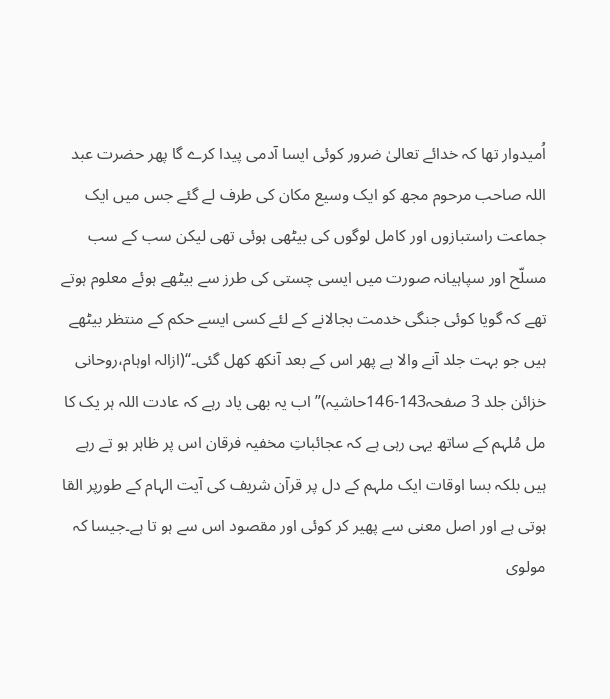اُمیدوار تھا کہ خدائے تعالیٰ ضرور کوئی ایسا آدمی پیدا کرے گا پھر حضرت عبد اللہ صاحب مرحوم مجھ کو ایک وسیع مکان کی طرف لے گئے جس میں ایک جماعت راستبازوں اور کامل لوگوں کی بیٹھی ہوئی تھی لیکن سب کے سب مسلّح اور سپاہیانہ صورت میں ایسی چستی کی طرز سے بیٹھے ہوئے معلوم ہوتے تھے کہ گویا کوئی جنگی خدمت بجالانے کے لئے کسی ایسے حکم کے منتظر بیٹھے ہیں جو بہت جلد آنے والا ہے پھر اس کے بعد آنکھ کھل گئی۔‘‘(ازالہ اوہام،روحانی خزائن جلد 3 صفحہ143-146حاشیہ)’’اب یہ بھی یاد رہے کہ عادت اللہ ہر یک کا مل مُلہم کے ساتھ یہی رہی ہے کہ عجائباتِ مخفیہ فرقان اس پر ظاہر ہو تے رہے ہیں بلکہ بسا اوقات ایک ملہم کے دل پر قرآن شریف کی آیت الہام کے طورپر القا ہوتی ہے اور اصل معنی سے پھیر کر کوئی اور مقصود اس سے ہو تا ہے۔جیسا کہ مولوی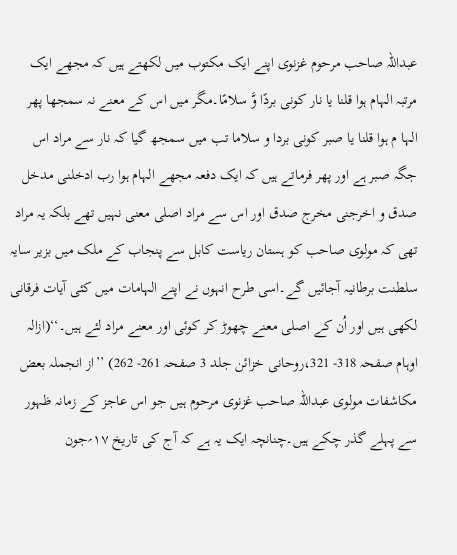عبداللہ صاحب مرحوم غزنوی اپنے ایک مکتوب میں لکھتے ہیں کہ مجھے ایک مرتبہ الہام ہوا قلنا یا نار کونی بردًا وَّ سلامًا۔مگر میں اس کے معنے نہ سمجھا پھر الہا م ہوا قلنا یا صبر کونی بردا و سلاما تب میں سمجھ گیا کہ نار سے مراد اس جگہ صبر ہے اور پھر فرماتے ہیں کہ ایک دفعہ مجھے الہام ہوا رب ادخلنی مدخل صدق و اخرجنی مخرج صدق اور اس سے مراد اصلی معنی نہیں تھے بلکہ یہ مراد تھی کہ مولوی صاحب کو ہستان ریاست کابل سے پنجاب کے ملک میں بزیر سایہ سلطنت برطانیہ آجائیں گے۔اسی طرح انہوں نے اپنے الہامات میں کئی آیات فرقانی لکھی ہیں اور اُن کے اصلی معنے چھوڑ کر کوئی اور معنے مراد لئے ہیں۔‘‘(ازالہ اوہام صفحہ 318- 321،روحانی خزائن جلد 3 صفحہ 261- 262) ’’از انجملہ بعض مکاشفات مولوی عبداللہ صاحب غزنوی مرحوم ہیں جو اس عاجز کے زمانہ ظہور سے پہلے گذر چکے ہیں۔چنانچہ ایک یہ ہے کہ آج کی تاریخ ۱۷؍جون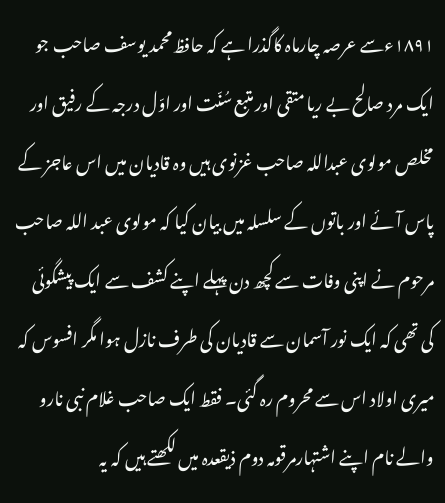۱۸۹۱ءسے عرصہ چارماہ کاگذرا ہے کہ حافظ محمد یوسف صاحب جو ایک مرد صالح بے ریا متقی اور متبع سُنّت اور اوّل درجہ کے رفیق اور مخلص مولوی عبداللہ صاحب غزنوی ہیں وہ قادیان میں اس عاجز کے پاس آئے اور باتوں کے سلسلہ میں بیان کیا کہ مولوی عبد اللہ صاحب مرحوم نے اپنی وفات سے کچھ دن پہلے اپنے کشف سے ایک پیشگوئی کی تھی کہ ایک نور آسمان سے قادیان کی طرف نازل ہوا مگر افسوس کہ میری اولاد اس سے محروم رہ گئی۔ فقط ایک صاحب غلام نبی نارو والے نام اپنے اشتہارمرقومہ دوم ذیقعدہ میں لکھتے ہیں کہ یہ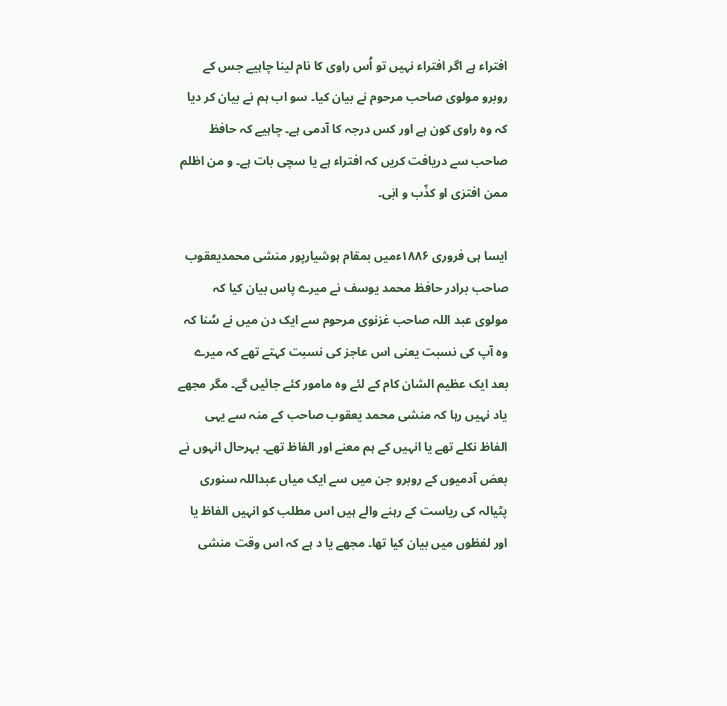افتراء ہے اگر افتراء نہیں تو اُس راوی کا نام لینا چاہیے جس کے روبرو مولوی صاحب مرحوم نے بیان کیا۔ سو اب ہم نے بیان کر دیا کہ وہ راوی کون ہے اور کس درجہ کا آدمی ہے۔ چاہیے کہ حافظ صاحب سے دریافت کریں کہ افتراء ہے یا سچی بات ہے۔ و من اظلم ممن افترٰی او کذّب و ابٰی۔

ایسا ہی فروری ۱۸۸۶ءمیں بمقام ہوشیارپور منشی محمدیعقوب صاحب برادر حافظ محمد یوسف نے میرے پاس بیان کیا کہ مولوی عبد اللہ صاحب غزنوی مرحوم سے ایک دن میں نے سُنا کہ وہ آپ کی نسبت یعنی اس عاجز کی نسبت کہتے تھے کہ میرے بعد ایک عظیم الشان کام کے لئے وہ مامور کئے جائیں گے۔ مگر مجھے یاد نہیں رہا کہ منشی محمد یعقوب صاحب کے منہ سے یہی الفاظ نکلے تھے یا انہیں کے ہم معنے اور الفاظ تھے۔ بہرحال انہوں نے بعض آدمیوں کے روبرو جن میں سے ایک میاں عبداللہ سنوری پٹیالہ کی ریاست کے رہنے والے ہیں اس مطلب کو انہیں الفاظ یا اور لفظوں میں بیان کیا تھا۔ مجھے یا د ہے کہ اس وقت منشی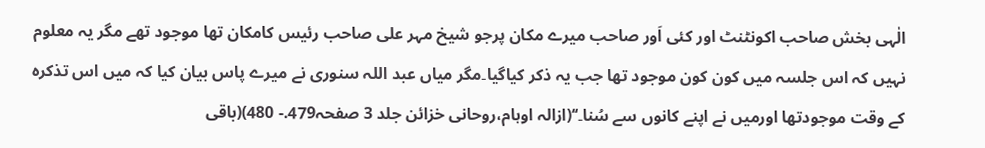الٰہی بخش صاحب اکونٹنٹ اور کئی اَور صاحب میرے مکان پرجو شیخ مہر علی صاحب رئیس کامکان تھا موجود تھے مگر یہ معلوم نہیں کہ اس جلسہ میں کون کون موجود تھا جب یہ ذکر کیاگیا۔مگر میاں عبد اللہ سنوری نے میرے پاس بیان کیا کہ میں اس تذکرہ کے وقت موجودتھا اورمیں نے اپنے کانوں سے سُنا۔‘‘(ازالہ اوہام،روحانی خزائن جلد 3 صفحہ479.- 480)(باقی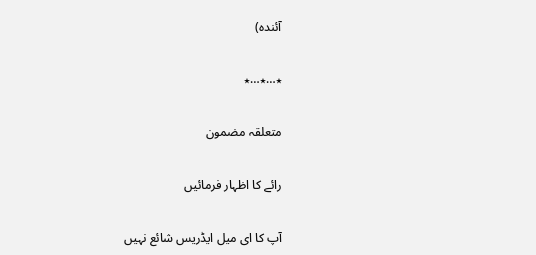آئندہ)

٭…٭…٭

متعلقہ مضمون

رائے کا اظہار فرمائیں

آپ کا ای میل ایڈریس شائع نہیں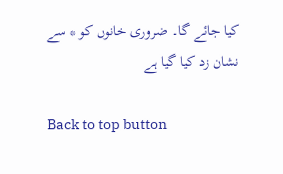کیا جائے گا۔ ضروری خانوں کو * سے نشان زد کیا گیا ہے

Back to top button